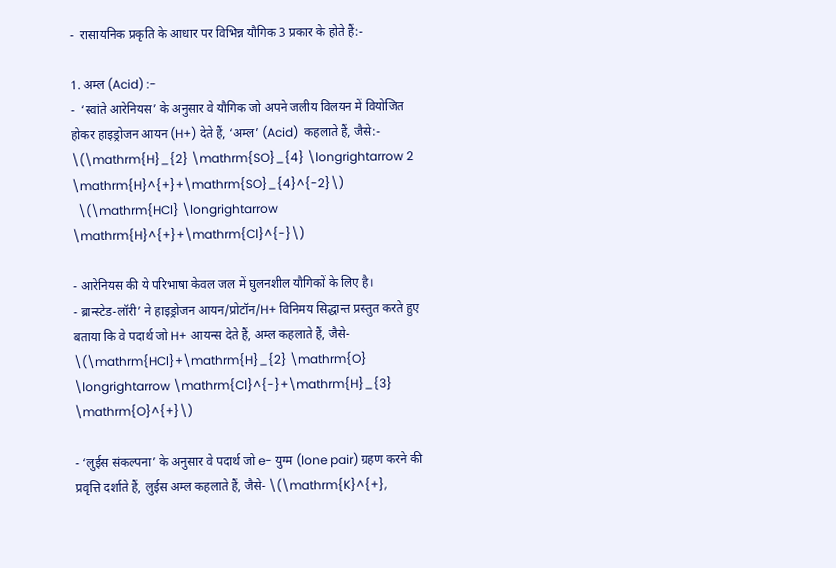-  रासायनिक प्रकृति के आधार पर विभिन्न यौगिक 3 प्रकार के होते हैं:-

1. अम्ल (Acid) :-
-  ‘स्वांते आरेनियस’ के अनुसार वे यौगिक जो अपने जलीय विलयन में वियोजित होकर हाइड्रोजन आयन (H+) देते हैं, ‘अम्ल’ (Acid)  कहलाते हैं, जैसे:-
\(\mathrm{H}_{2} \mathrm{SO}_{4} \longrightarrow 2 \mathrm{H}^{+}+\mathrm{SO}_{4}^{-2}\)
  \(\mathrm{HCl} \longrightarrow \mathrm{H}^{+}+\mathrm{Cl}^{-}\)

- आरेनियस की ये परिभाषा केवल जल में घुलनशील यौगिकों के लिए है।
- ब्रान्स्टेड-लॉरी’ ने हाइड्रोजन आयन/प्रोटॉन/H+ विनिमय सिद्धान्त प्रस्तुत करते हुए बताया कि वे पदार्थ जो H+ आयन्स देते हैं, अम्ल कहलाते हैं, जैसे-  \(\mathrm{HCl}+\mathrm{H}_{2} \mathrm{O} \longrightarrow \mathrm{Cl}^{-}+\mathrm{H}_{3} \mathrm{O}^{+}\)

- ‘लुईस संकल्पना’ के अनुसार वे पदार्थ जो e- युग्म (lone pair) ग्रहण करने की प्रवृत्ति दर्शाते हैं, लुईस अम्ल कहलाते हैं, जैसे- \(\mathrm{K}^{+},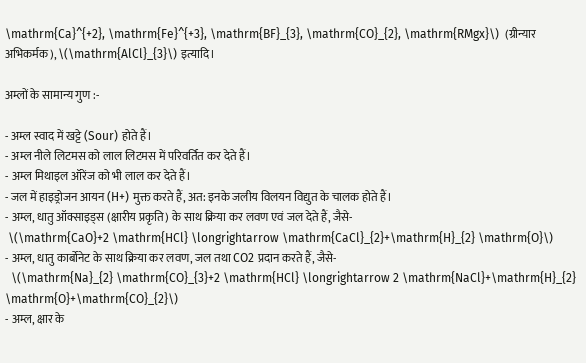\mathrm{Ca}^{+2}, \mathrm{Fe}^{+3}, \mathrm{BF}_{3}, \mathrm{CO}_{2}, \mathrm{RMgx}\)  (ग्रीन्यार अभिकर्मक), \(\mathrm{AlCl}_{3}\) इत्यादि।

अम्लों के सामान्य गुण :-

- अम्ल स्वाद में खट्टे (Sour) होते हैं।
- अम्ल नीले लिटमस को लाल लिटमस में परिवर्तित कर देते हैं।
- अम्ल मिथाइल ऑरेंज को भी लाल कर देते हैं।
- जल में हाइड्रोजन आयन (H+) मुक्त करते हैं, अत: इनके जलीय विलयन विद्युत के चालक होते हैं।
- अम्ल, धातु ऑक्साइड्स (क्षारीय प्रकृति) के साथ क्रिया कर लवण एवं जल देते हैं, जैसे-
 \(\mathrm{CaO}+2 \mathrm{HCl} \longrightarrow \mathrm{CaCl}_{2}+\mathrm{H}_{2} \mathrm{O}\)
- अम्ल, धातु कार्बोनेट के साथ क्रिया कर लवण, जल तथा CO2 प्रदान करते हैं, जैसे-
  \(\mathrm{Na}_{2} \mathrm{CO}_{3}+2 \mathrm{HCl} \longrightarrow 2 \mathrm{NaCl}+\mathrm{H}_{2} \mathrm{O}+\mathrm{CO}_{2}\)
- अम्ल, क्षार के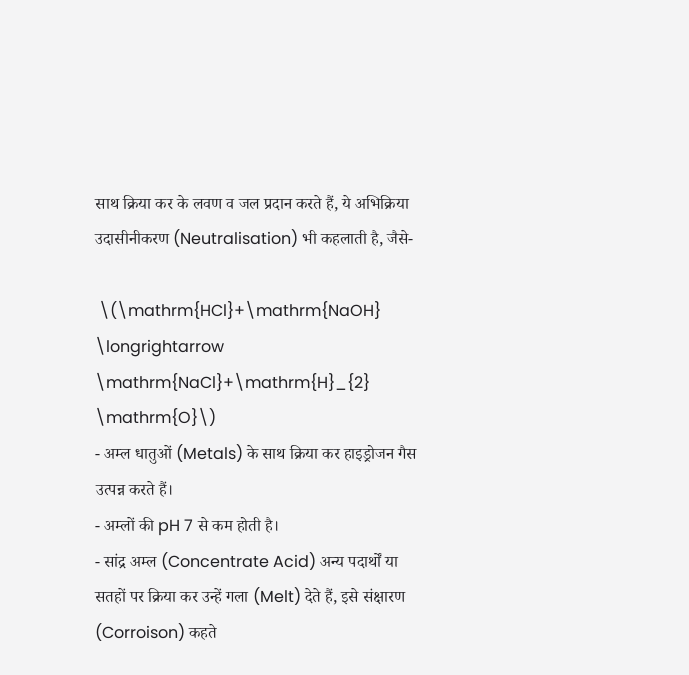साथ क्रिया कर के लवण व जल प्रदान करते हैं, ये अभिक्रिया उदासीनीकरण (Neutralisation) भी कहलाती है, जैसे-

 \(\mathrm{HCl}+\mathrm{NaOH} \longrightarrow \mathrm{NaCl}+\mathrm{H}_{2} \mathrm{O}\)
- अम्ल धातुओं (Metals) के साथ क्रिया कर हाइड्रोजन गैस उत्पन्न करते हैं।
- अम्लों की pH 7 से कम होती है।
- सांद्र अम्ल (Concentrate Acid) अन्य पदार्थों या सतहों पर क्रिया कर उन्हें गला (Melt) देते हैं, इसे संक्षारण (Corroison) कहते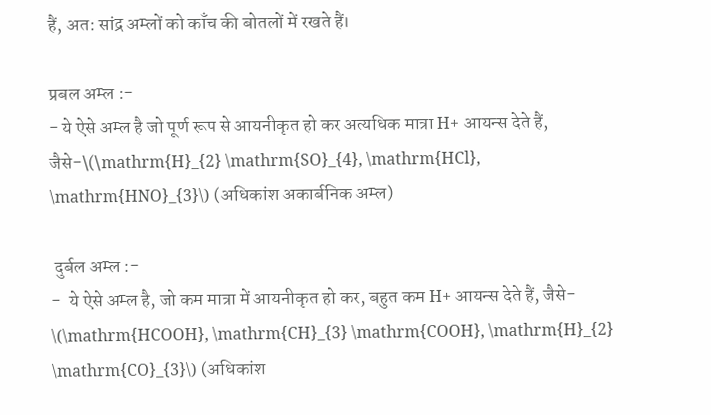हैं, अत: सांद्र अम्लों को काँच की बोतलों में रखते हैं।

प्रबल अम्ल :-
- ये ऐसे अम्ल है जो पूर्ण रूप से आयनीकृत हो कर अत्यधिक मात्रा H+ आयन्स देते हैं, जैसे-\(\mathrm{H}_{2} \mathrm{SO}_{4}, \mathrm{HCl}, \mathrm{HNO}_{3}\) (अधिकांश अकार्बनिक अम्ल)

 दुर्बल अम्ल :-
-  ये ऐसे अम्ल है, जो कम मात्रा में आयनीकृत हो कर, बहुत कम H+ आयन्स देते हैं, जैसे- \(\mathrm{HCOOH}, \mathrm{CH}_{3} \mathrm{COOH}, \mathrm{H}_{2} \mathrm{CO}_{3}\) (अधिकांश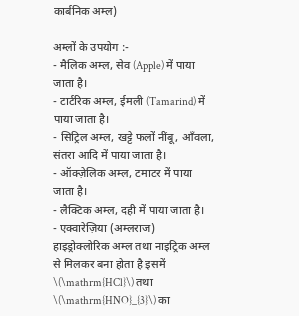कार्बनिक अम्ल)

अम्लों के उपयोग :-
- मैलिक अम्ल, सेव (Apple) में पाया जाता है।
- टार्टरिक अम्ल, ईमली (Tamarind) में पाया जाता है।
- सिट्रिल अम्ल, खट्टे फलों नींबू, आँवला, संतरा आदि में पाया जाता है।
- ऑक्ज़ेलिक अम्ल, टमाटर में पाया जाता है।
- लैक्टिक अम्ल, दही में पाया जाता है।
- एक्वारेज़िया (अम्लराज) हाइड्रोक्लोरिक अम्ल तथा नाइट्रिक अम्ल से मिलकर बना होता है इसमें \(\mathrm{HCl}\) तथा \(\mathrm{HNO}_{3}\) का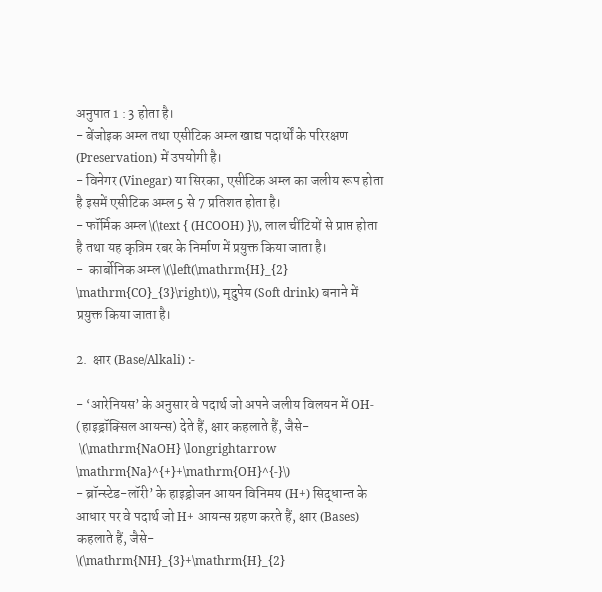अनुपात 1 : 3 होता है।
- बेंजोइक अम्ल तथा एसीटिक अम्ल खाद्य पदार्थों के परिरक्षण (Preservation) में उपयोगी है।
- विनेगर (Vinegar) या सिरका, एसीटिक अम्ल का जलीय रूप होता है इसमें एसीटिक अम्ल 5 से 7 प्रतिशत होता है।
- फॉर्मिक अम्ल \(\text { (HCOOH) }\), लाल चींटियों से प्राप्त होता है तथा यह कृत्रिम रबर के निर्माण में प्रयुक्त किया जाता है।
-  कार्बोनिक अम्ल \(\left(\mathrm{H}_{2} \mathrm{CO}_{3}\right)\), मृदुपेय (Soft drink) बनाने में प्रयुक्त किया जाता है।

2.  क्षार (Base/Alkali) :-

- ‘आरेनियस’ के अनुसार वे पदार्थ जो अपने जलीय विलयन में OH- (हाइड्रॉक्सिल आयन्स) देते हैं, क्षार कहलाते हैं, जैसे-
 \(\mathrm{NaOH} \longrightarrow \mathrm{Na}^{+}+\mathrm{OH}^{-}\)
- ब्रॉन्स्टेड-लॉरी’ के हाइड्रोजन आयन विनिमय (H+) सिद्धान्त के आधार पर वे पदार्थ जो H+ आयन्स ग्रहण करते हैं, क्षार (Bases) कहलाते हैं, जैसे-
\(\mathrm{NH}_{3}+\mathrm{H}_{2}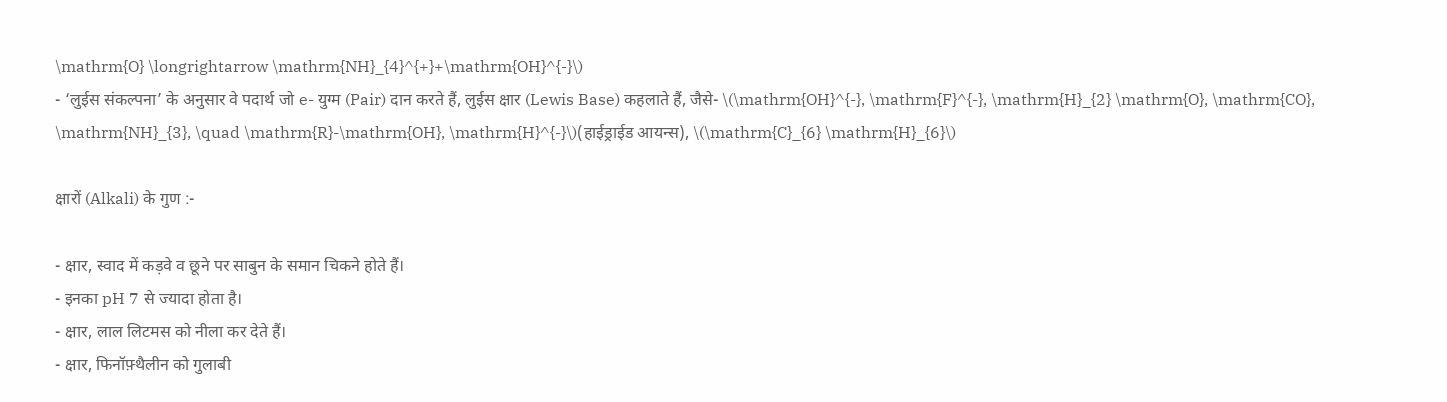\mathrm{O} \longrightarrow \mathrm{NH}_{4}^{+}+\mathrm{OH}^{-}\)
- ‘लुईस संकल्पना’ के अनुसार वे पदार्थ जो e- युग्म (Pair) दान करते हैं, लुईस क्षार (Lewis Base) कहलाते हैं, जैसे- \(\mathrm{OH}^{-}, \mathrm{F}^{-}, \mathrm{H}_{2} \mathrm{O}, \mathrm{CO}, \mathrm{NH}_{3}, \quad \mathrm{R}-\mathrm{OH}, \mathrm{H}^{-}\)(हाईड्राईड आयन्स), \(\mathrm{C}_{6} \mathrm{H}_{6}\)

क्षारों (Alkali) के गुण :-

- क्षार, स्वाद में कड़वे व छूने पर साबुन के समान चिकने होते हैं।
- इनका pH 7 से ज्यादा होता है।
- क्षार, लाल लिटमस को नीला कर देते हैं।
- क्षार, फिनॉफ़्थैलीन को गुलाबी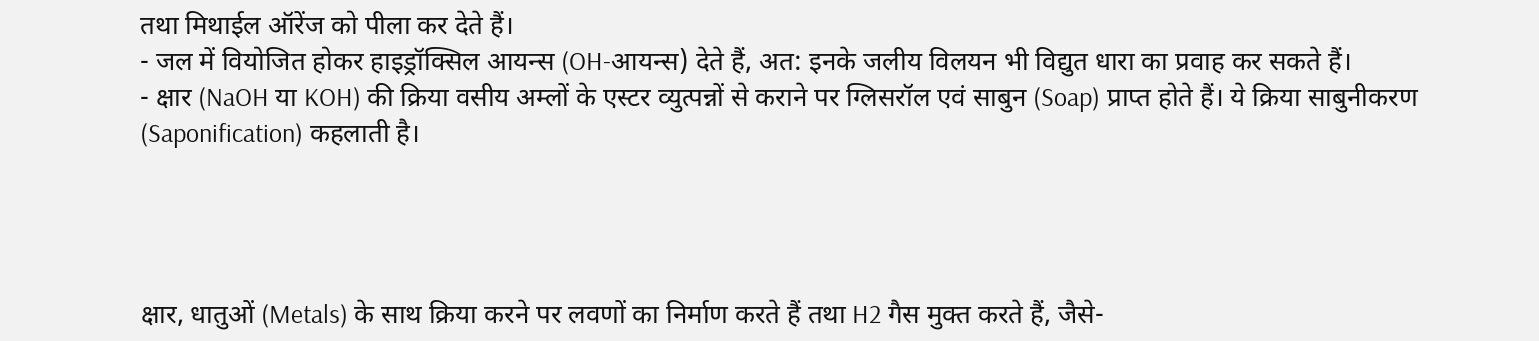तथा मिथाईल ऑरेंज को पीला कर देते हैं।
- जल में वियोजित होकर हाइड्रॉक्सिल आयन्स (OH-आयन्स) देते हैं, अत: इनके जलीय विलयन भी विद्युत धारा का प्रवाह कर सकते हैं।
- क्षार (NaOH या KOH) की क्रिया वसीय अम्लों के एस्टर व्युत्पन्नों से कराने पर ग्लिसरॉल एवं साबुन (Soap) प्राप्त होते हैं। ये क्रिया साबुनीकरण (Saponification) कहलाती है।




क्षार, धातुओं (Metals) के साथ क्रिया करने पर लवणों का निर्माण करते हैं तथा H2 गैस मुक्त करते हैं, जैसे-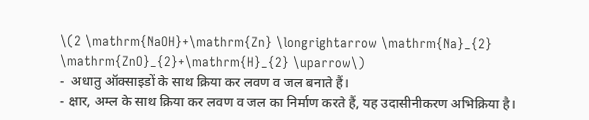\(2 \mathrm{NaOH}+\mathrm{Zn} \longrightarrow \mathrm{Na}_{2} \mathrm{ZnO}_{2}+\mathrm{H}_{2} \uparrow\)
-  अधातु ऑक्साइडों के साथ क्रिया कर लवण व जल बनाते हैं।
- क्षार, अम्ल के साथ क्रिया कर लवण व जल का निर्माण करते हैं, यह उदासीनीकरण अभिक्रिया है।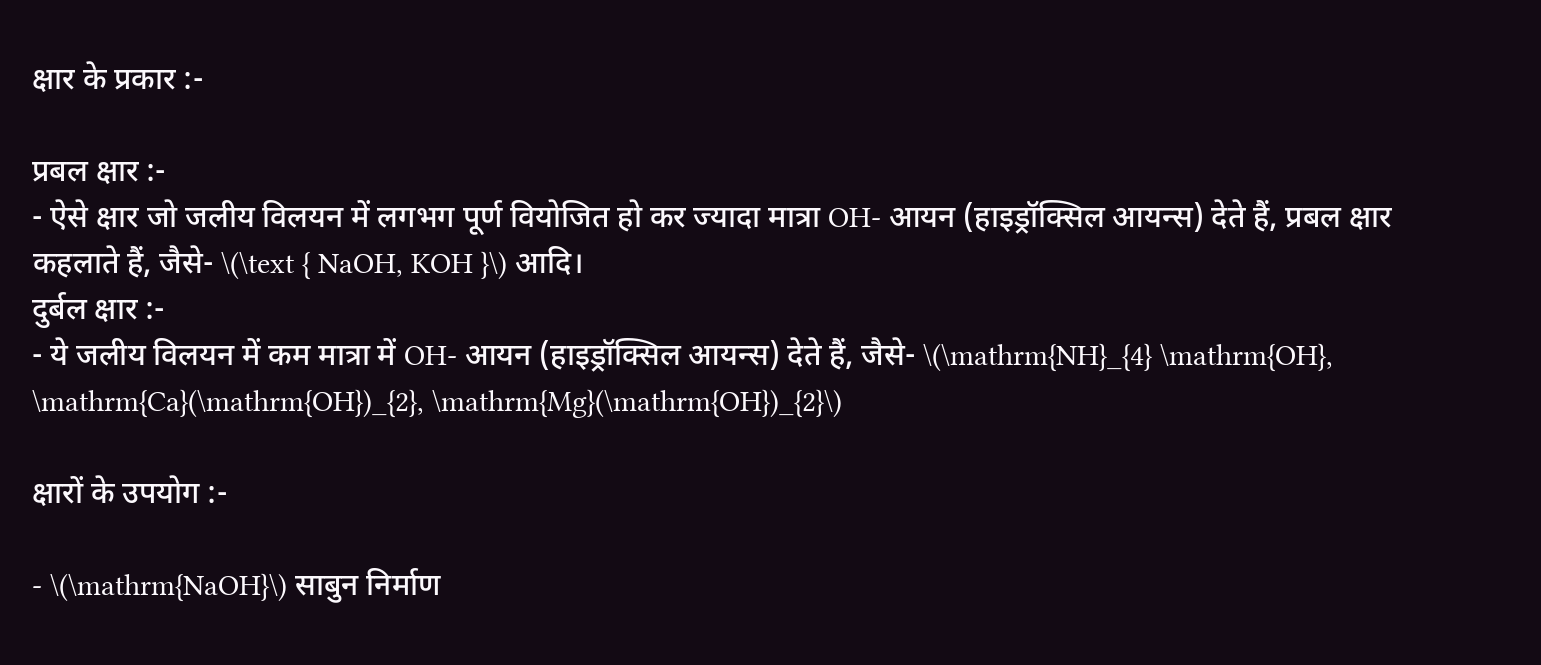क्षार के प्रकार :-

प्रबल क्षार :-
- ऐसे क्षार जो जलीय विलयन में लगभग पूर्ण वियोजित हो कर ज्यादा मात्रा OH- आयन (हाइड्रॉक्सिल आयन्स) देते हैं, प्रबल क्षार कहलाते हैं, जैसे- \(\text { NaOH, KOH }\) आदि।
दुर्बल क्षार :-
- ये जलीय विलयन में कम मात्रा में OH- आयन (हाइड्रॉक्सिल आयन्स) देते हैं, जैसे- \(\mathrm{NH}_{4} \mathrm{OH}, \mathrm{Ca}(\mathrm{OH})_{2}, \mathrm{Mg}(\mathrm{OH})_{2}\)

क्षारों के उपयोग :-

- \(\mathrm{NaOH}\) साबुन निर्माण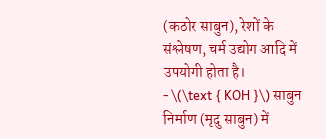(कठोर साबुन), रेशों के संश्लेषण, चर्म उद्योग आदि में उपयोगी होता है।
- \(\text { KOH }\) साबुन निर्माण (मृदु साबुन) में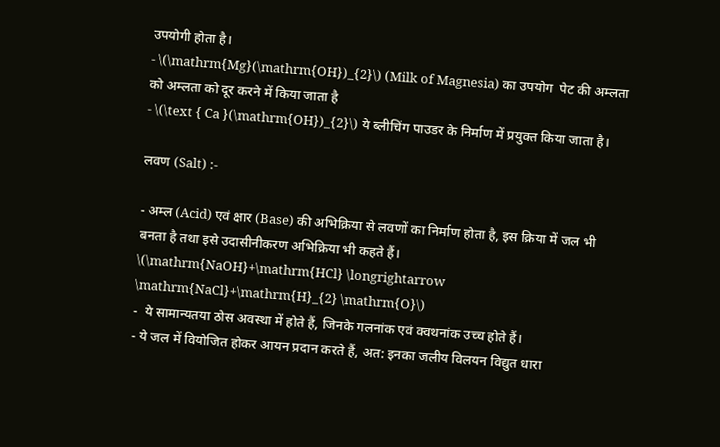उपयोगी होता है।
- \(\mathrm{Mg}(\mathrm{OH})_{2}\) (Milk of Magnesia) का उपयोग  पेट की अम्लता को अम्लता को दूर करने में किया जाता है
- \(\text { Ca }(\mathrm{OH})_{2}\) ये ब्लीचिंग पाउडर के निर्माण में प्रयुक्त किया जाता है।

लवण (Salt) :-

- अम्ल (Acid) एवं क्षार (Base) की अभिक्रिया से लवणों का निर्माण होता है, इस क्रिया में जल भी बनता है तथा इसे उदासीनीकरण अभिक्रिया भी कहते हैं।
\(\mathrm{NaOH}+\mathrm{HCl} \longrightarrow \mathrm{NaCl}+\mathrm{H}_{2} \mathrm{O}\)
-  ये सामान्यतया ठोस अवस्था में होते हैं, जिनके गलनांक एवं क्वथनांक उच्च होते हैं।
- ये जल में वियोजित होकर आयन प्रदान करते हैं, अत: इनका जलीय विलयन विद्युत धारा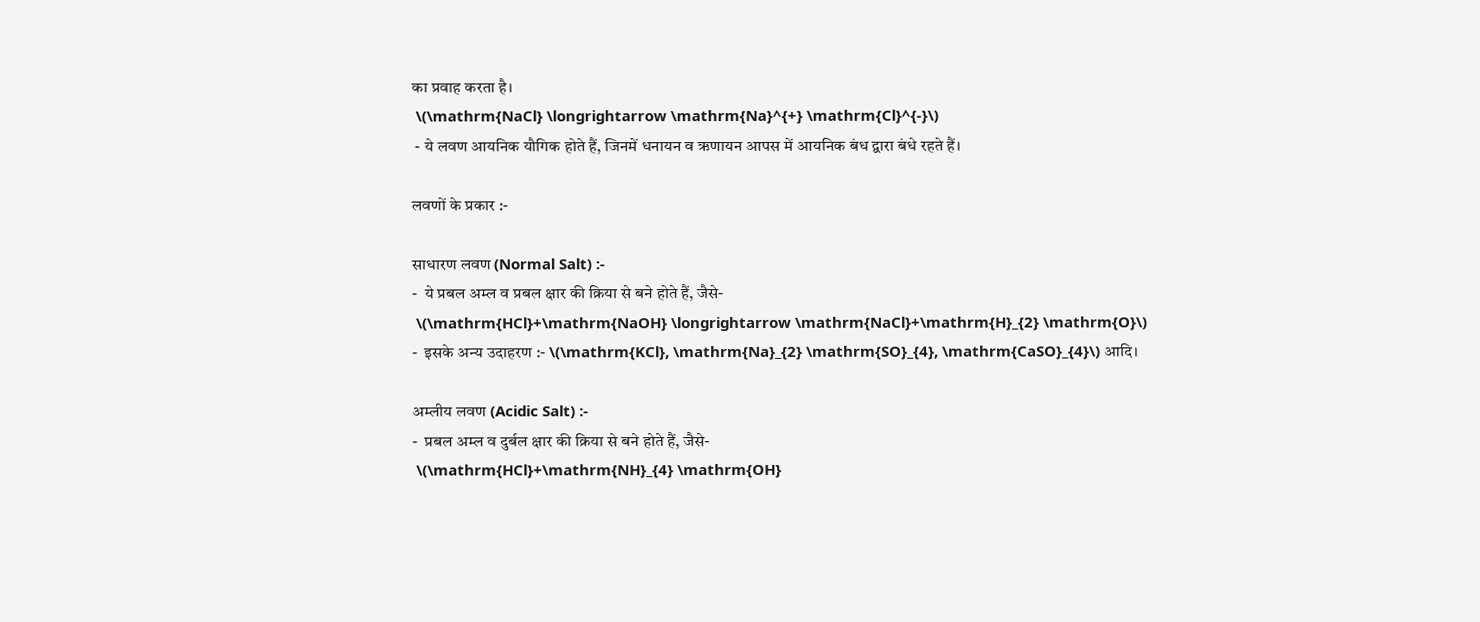का प्रवाह करता है।
 \(\mathrm{NaCl} \longrightarrow \mathrm{Na}^{+} \mathrm{Cl}^{-}\)
 - ये लवण आयनिक यौगिक होते हैं, जिनमें धनायन व ऋणायन आपस में आयनिक बंध द्वारा बंधे रहते हैं।

लवणों के प्रकार :-

साधारण लवण (Normal Salt) :-
-  ये प्रबल अम्ल व प्रबल क्षार की क्रिया से बने होते हैं, जैसे-
 \(\mathrm{HCl}+\mathrm{NaOH} \longrightarrow \mathrm{NaCl}+\mathrm{H}_{2} \mathrm{O}\)
-  इसके अन्य उदाहरण :- \(\mathrm{KCl}, \mathrm{Na}_{2} \mathrm{SO}_{4}, \mathrm{CaSO}_{4}\) आदि।

अम्लीय लवण (Acidic Salt) :-
-  प्रबल अम्ल व दुर्बल क्षार की क्रिया से बने होते हैं, जैसे-
 \(\mathrm{HCl}+\mathrm{NH}_{4} \mathrm{OH}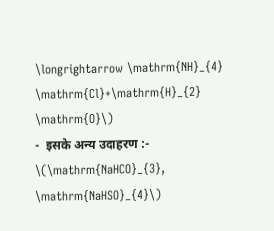\longrightarrow \mathrm{NH}_{4} \mathrm{Cl}+\mathrm{H}_{2} \mathrm{O}\)
-  इसके अन्य उदाहरण :- \(\mathrm{NaHCO}_{3}, \mathrm{NaHSO}_{4}\)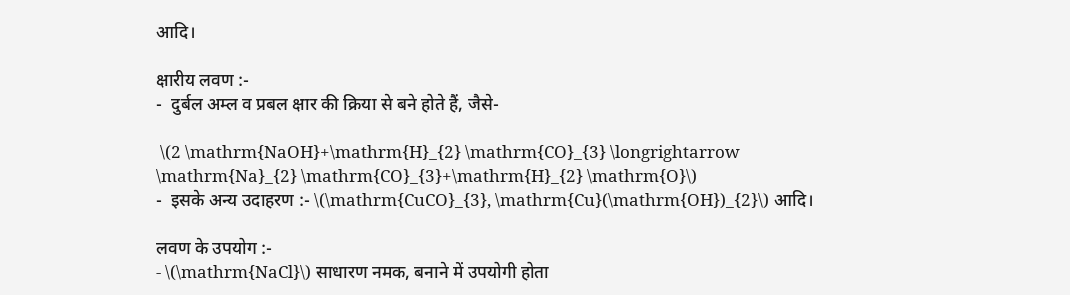आदि।

क्षारीय लवण :-
-  दुर्बल अम्ल व प्रबल क्षार की क्रिया से बने होते हैं, जैसे-

 \(2 \mathrm{NaOH}+\mathrm{H}_{2} \mathrm{CO}_{3} \longrightarrow \mathrm{Na}_{2} \mathrm{CO}_{3}+\mathrm{H}_{2} \mathrm{O}\)
-  इसके अन्य उदाहरण :- \(\mathrm{CuCO}_{3}, \mathrm{Cu}(\mathrm{OH})_{2}\) आदि।

लवण के उपयोग :-
- \(\mathrm{NaCl}\) साधारण नमक, बनाने में उपयोगी होता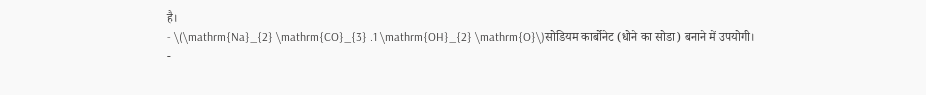है।
- \(\mathrm{Na}_{2} \mathrm{CO}_{3} .1 \mathrm{OH}_{2} \mathrm{O}\)सोडियम कार्बोनेट (धोने का सोडा) बनाने में उपयोगी।
-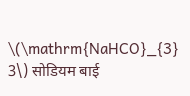\(\mathrm{NaHCO}_{3} 3\) सोडियम बाई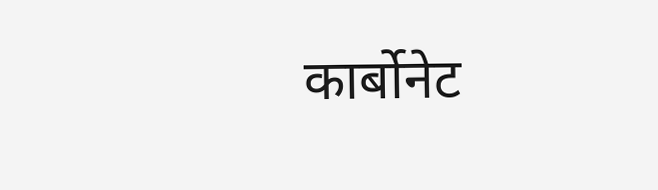कार्बोनेट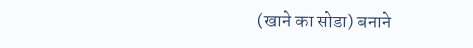(खाने का सोडा) बनाने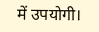में उपयोगी।